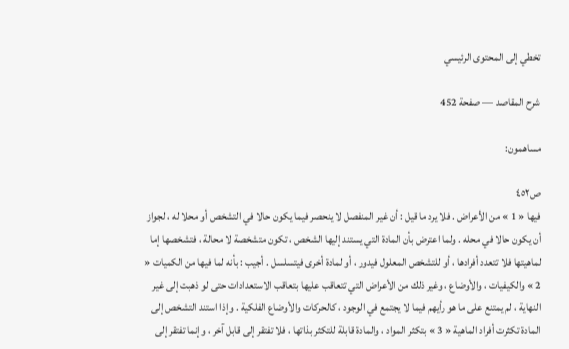تخطي إلى المحتوى الرئيسي

شرح المقاصد — صفحة 452

مساهمون:

ص٤٥٢
فيها « 1 » من الأعراض . فلا يرد ما قيل : أن غير المنفصل لا ينحصر فيما يكون حالا في التشخص أو محلا له ، لجواز أن يكون حالا في محله . ولما اعترض بأن المادة التي يستند إليها الشخص ، تكون متشخصة لا محالة ، فتشخصها إما لماهيتها فلا تتعدد أفرادها ، أو للتشخص المعلول فيدور ، أو لمادة أخرى فيتسلسل . أجيب : بأنه لما فيها من الكميات « 2 » والكيفيات ، والأوضاع ، وغير ذلك من الأعراض التي تتعاقب عليها بتعاقب الاستعدادات حتى لو ذهبت إلى غير النهاية ، لم يمتنع على ما هو رأيهم فيما لا يجتمع في الوجود ، كالحركات والأوضاع الفلكية . وإذا استند التشخص إلى المادة تكثرت أفراد الماهية « 3 » بتكثر المواد ، والمادة قابلة للتكثر بذاتها ، فلا تفتقر إلى قابل آخر ، وإنما تفتقر إلى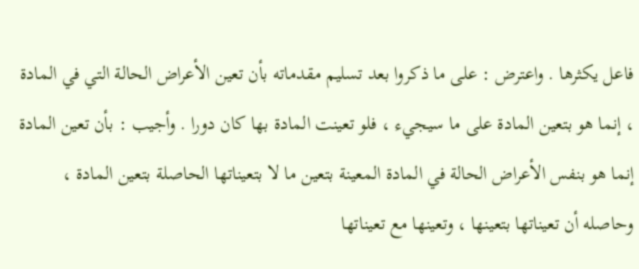فاعل يكثرها . واعترض : على ما ذكروا بعد تسليم مقدماته بأن تعين الأعراض الحالة التي في المادة ، إنما هو بتعين المادة على ما سيجيء ، فلو تعينت المادة بها كان دورا . وأجيب : بأن تعين المادة إنما هو بنفس الأعراض الحالة في المادة المعينة بتعين ما لا بتعيناتها الحاصلة بتعين المادة ، وحاصله أن تعيناتها بتعينها ، وتعينها مع تعيناتها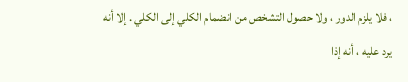، فلا يلزم الدور ، ولا حصول التشخص من انضمام الكلي إلى الكلي . إلا أنه يرد عليه ، أنه إذا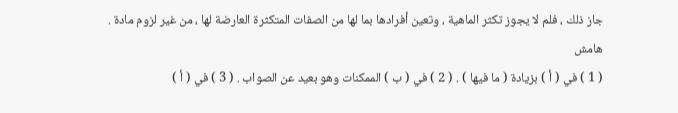جاز ذلك ، فلم لا يجوز تكثر الماهية ، وتعين أفرادها بما لها من الصفات المتكثرة العارضة لها ، من غير لزوم مادة .
هامش
( 1 ) في ( أ ) بزيادة ( ما فيها ) . ( 2 ) في ( ب ) الممكنات وهو بعيد عن الصواب . ( 3 ) في ( أ )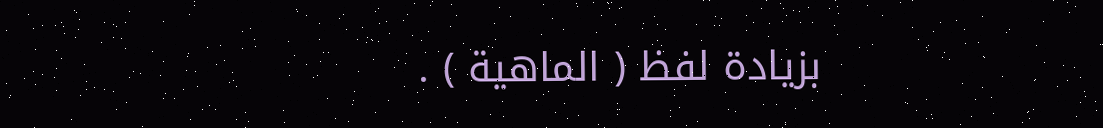بزيادة لفظ ( الماهية ) .